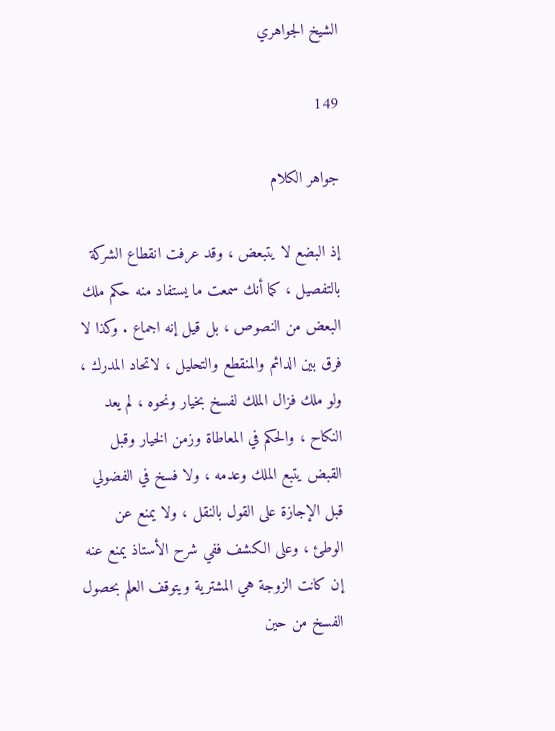الشيخ الجواهري

149

جواهر الكلام

إذ البضع لا يتبعض ، وقد عرفت انقطاع الشركة بالتفصيل ، كما أنك سمعت ما يستفاد منه حكم ملك البعض من النصوص ، بل قيل إنه اجماع . وكذا لا فرق بين الدائم والمنقطع والتحليل ، لاتحاد المدرك ، ولو ملك فزال الملك لفسخ بخيار ونحوه ، لم يعد النكاح ، والحكم في المعاطاة وزمن الخيار وقبل القبض يتبع الملك وعدمه ، ولا فسخ في الفضولي قبل الإجازة على القول بالنقل ، ولا يمنع عن الوطئ ، وعلى الكشف ففي شرح الأستاذ يمنع عنه إن كانت الزوجة هي المشترية ويتوقف العلم بحصول الفسخ من حين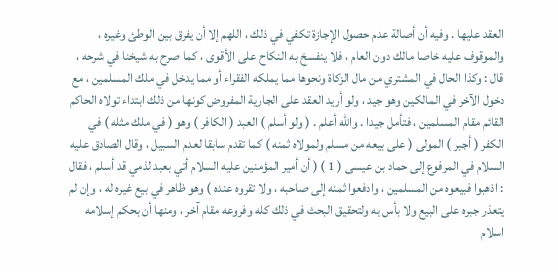العقد عليها . وفيه أن أصالة عدم حصول الإجازة تكفي في ذلك ، اللهم إلا أن يفرق بين الوطئ وغيره ، والموقوف عليه خاصا مالك دون العام ، فلا ينفسخ به النكاح على الأقوى ، كما صرح به شيخنا في شرحه ، قال : وكذا الحال في المشتري من مال الزكاة ونحوها مما يملكه الفقراء أو مما يدخل في ملك المسلمين ، مع دخول الآخر في المالكين وهو جيد ، ولو أريد العقد على الجارية المفروض كونها من ذلك ابتداء تولاه الحاكم القائم مقام المسلمين ، فتأمل جيدا . والله أعلم . ( ولو أسلم ) العبد ( الكافر ) وهو ( في ملك مثله ) في الكفر ( أجبر ) المولى ( على بيعه من مسلم ولمولاه ثمنه ) كما تقدم سابقا لعدم السبيل ، وقال الصادق عليه السلام في المرفوع إلى حماد بن عيسى ( 1 ) ( أن أمير المؤمنين عليه السلام أتي بعبد لذمي قد أسلم ، فقال : اذهبوا فبيعوه من المسلمين ، وادفعوا ثمنه إلى صاحبه ، ولا تقروه عنده ) وهو ظاهر في بيع غيره له ، وإن لم يتعذر جبره على البيع ولا بأس به ولتحقيق البحث في ذلك كله وفروعه مقام آخر ، ومنها أن بحكم إسلامه اسلام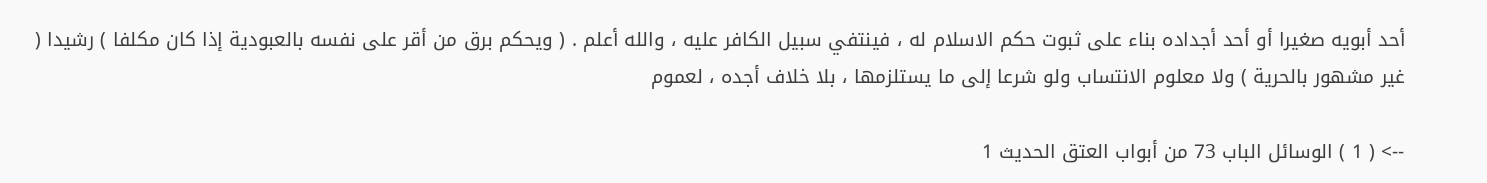أحد أبويه صغيرا أو أحد أجداده بناء على ثبوت حكم الاسلام له ، فينتفي سبيل الكافر عليه ، والله أعلم . ( ويحكم برق من أقر على نفسه بالعبودية إذا كان مكلفا ) رشيدا ( غير مشهور بالحرية ) ولا معلوم الانتساب ولو شرعا إلى ما يستلزمها ، بلا خلاف أجده ، لعموم

--> ( 1 ) الوسائل الباب 73 من أبواب العتق الحديث 1